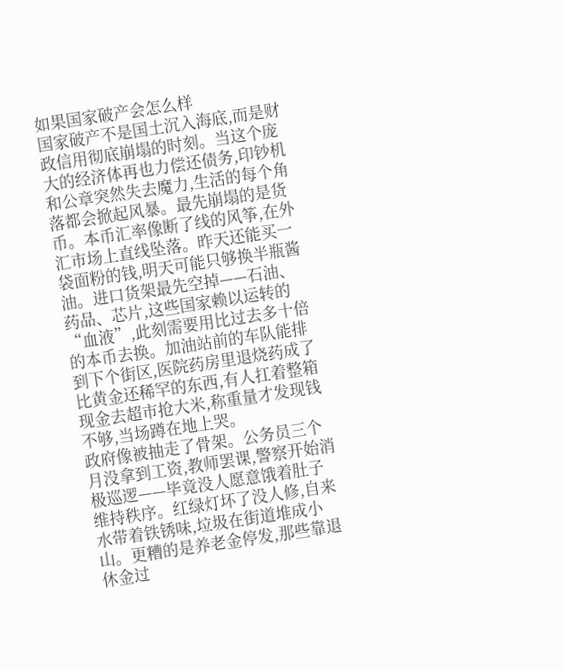如果国家破产会怎么样
国家破产不是国土沉入海底,而是财政信用彻底崩塌的时刻。当这个庞大的经济体再也力偿还债务,印钞机和公章突然失去魔力,生活的每个角落都会掀起风暴。最先崩塌的是货币。本币汇率像断了线的风筝,在外汇市场上直线坠落。昨天还能买一袋面粉的钱,明天可能只够换半瓶酱油。进口货架最先空掉——石油、药品、芯片,这些国家赖以运转的“血液”,此刻需要用比过去多十倍的本币去换。加油站前的车队能排到下个街区,医院药房里退烧药成了比黄金还稀罕的东西,有人扛着整箱现金去超市抢大米,称重量才发现钱不够,当场蹲在地上哭。
政府像被抽走了骨架。公务员三个月没拿到工资,教师罢课,警察开始消极巡逻——毕竟没人愿意饿着肚子维持秩序。红绿灯坏了没人修,自来水带着铁锈味,垃圾在街道堆成小山。更糟的是养老金停发,那些靠退休金过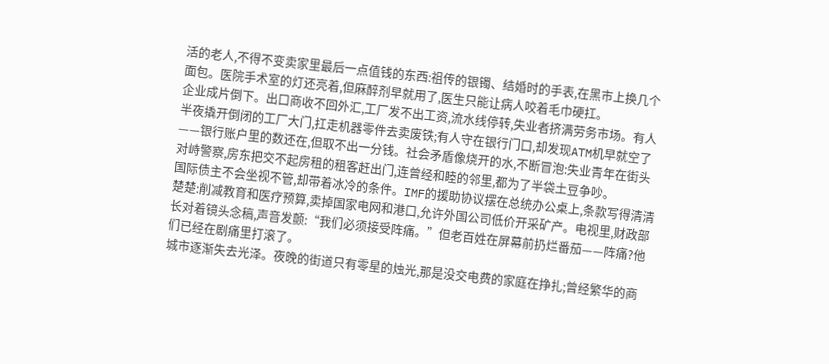活的老人,不得不变卖家里最后一点值钱的东西:祖传的银镯、结婚时的手表,在黑市上换几个面包。医院手术室的灯还亮着,但麻醉剂早就用了,医生只能让病人咬着毛巾硬扛。
企业成片倒下。出口商收不回外汇,工厂发不出工资,流水线停转,失业者挤满劳务市场。有人半夜撬开倒闭的工厂大门,扛走机器零件去卖废铁;有人守在银行门口,却发现ATM机早就空了——银行账户里的数还在,但取不出一分钱。社会矛盾像烧开的水,不断冒泡:失业青年在街头对峙警察,房东把交不起房租的租客赶出门,连曾经和睦的邻里,都为了半袋土豆争吵。
国际债主不会坐视不管,却带着冰冷的条件。IMF的援助协议摆在总统办公桌上,条款写得清清楚楚:削减教育和医疗预算,卖掉国家电网和港口,允许外国公司低价开采矿产。电视里,财政部长对着镜头念稿,声音发颤:“我们必须接受阵痛。”但老百姓在屏幕前扔烂番茄——阵痛?他们已经在剧痛里打滚了。
城市逐渐失去光泽。夜晚的街道只有零星的烛光,那是没交电费的家庭在挣扎;曾经繁华的商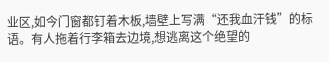业区,如今门窗都钉着木板,墙壁上写满“还我血汗钱”的标语。有人拖着行李箱去边境,想逃离这个绝望的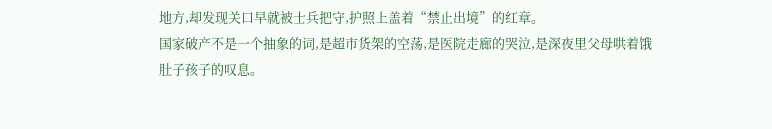地方,却发现关口早就被士兵把守,护照上盖着“禁止出境”的红章。
国家破产不是一个抽象的词,是超市货架的空荡,是医院走廊的哭泣,是深夜里父母哄着饿肚子孩子的叹息。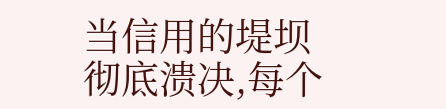当信用的堤坝彻底溃决,每个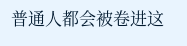普通人都会被卷进这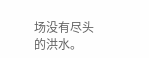场没有尽头的洪水。